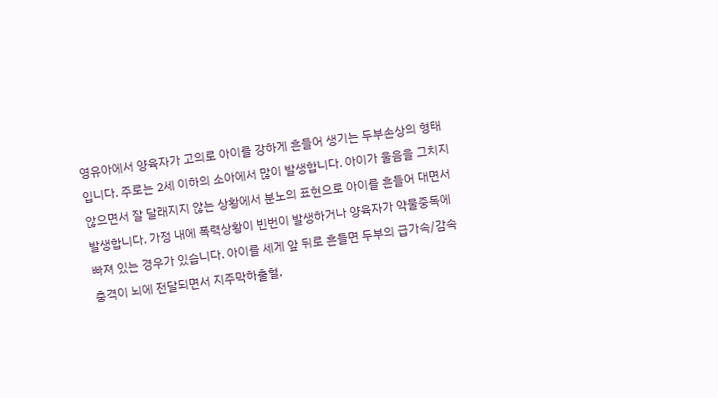영유아에서 양육자가 고의로 아이를 강하게 흔들어 생기는 두부손상의 형태입니다. 주로는 2세 이하의 소아에서 많이 발생합니다. 아이가 울음을 그치지 않으면서 잘 달래지지 않는 상황에서 분노의 표현으로 아이를 흔들어 대면서 발생합니다. 가정 내에 폭력상황이 빈번이 발생하거나 양육자가 약물중독에 빠져 있는 경우가 있습니다. 아이를 세게 앞 뒤로 흔들면 두부의 급가속/감속 충격이 뇌에 전달되면서 지주막하출혈,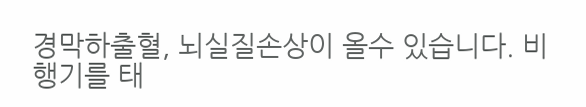경막하출혈, 뇌실질손상이 올수 있습니다. 비행기를 태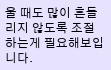울 때도 많이 흔들리지 않도록 조절하는게 필요해보입니다.